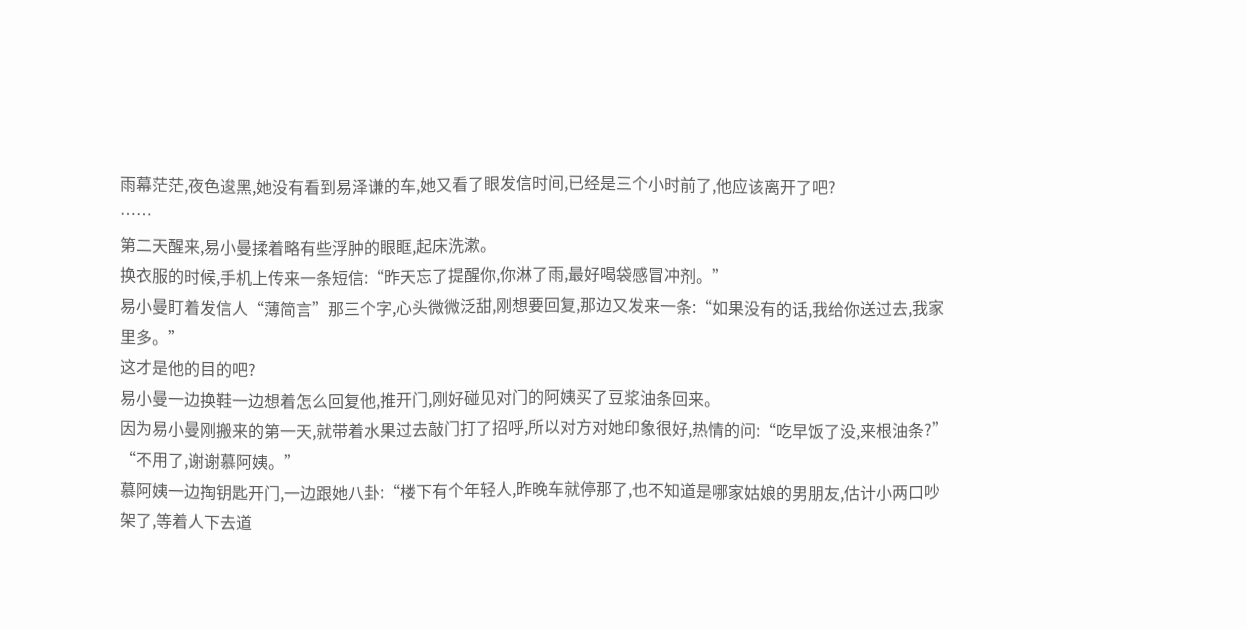雨幕茫茫,夜色逡黑,她没有看到易泽谦的车,她又看了眼发信时间,已经是三个小时前了,他应该离开了吧?
……
第二天醒来,易小曼揉着略有些浮肿的眼眶,起床洗漱。
换衣服的时候,手机上传来一条短信:“昨天忘了提醒你,你淋了雨,最好喝袋感冒冲剂。”
易小曼盯着发信人“薄简言”那三个字,心头微微泛甜,刚想要回复,那边又发来一条:“如果没有的话,我给你送过去,我家里多。”
这才是他的目的吧?
易小曼一边换鞋一边想着怎么回复他,推开门,刚好碰见对门的阿姨买了豆浆油条回来。
因为易小曼刚搬来的第一天,就带着水果过去敲门打了招呼,所以对方对她印象很好,热情的问:“吃早饭了没,来根油条?”
“不用了,谢谢慕阿姨。”
慕阿姨一边掏钥匙开门,一边跟她八卦:“楼下有个年轻人,昨晚车就停那了,也不知道是哪家姑娘的男朋友,估计小两口吵架了,等着人下去道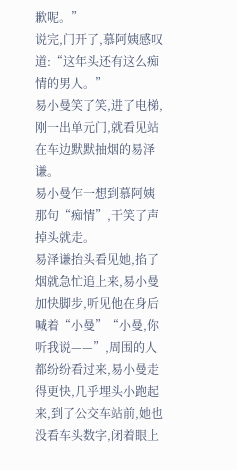歉呢。”
说完,门开了,慕阿姨感叹道:“这年头还有这么痴情的男人。”
易小曼笑了笑,进了电梯,刚一出单元门,就看见站在车边默默抽烟的易泽谦。
易小曼乍一想到慕阿姨那句“痴情”,干笑了声掉头就走。
易泽谦抬头看见她,掐了烟就急忙追上来,易小曼加快脚步,听见他在身后喊着“小曼”“小曼,你听我说——”,周围的人都纷纷看过来,易小曼走得更快,几乎埋头小跑起来,到了公交车站前,她也没看车头数字,闭着眼上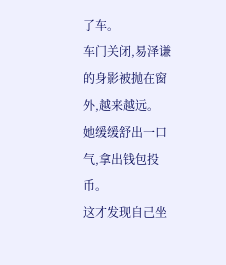了车。
车门关闭,易泽谦的身影被抛在窗外,越来越远。
她缓缓舒出一口气,拿出钱包投币。
这才发现自己坐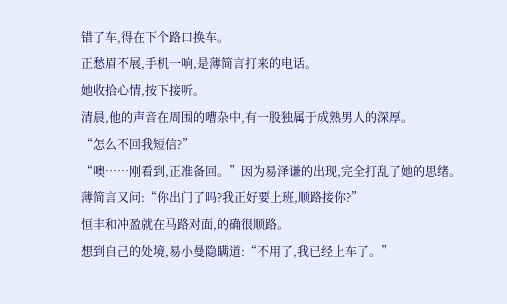错了车,得在下个路口换车。
正愁眉不展,手机一响,是薄简言打来的电话。
她收拾心情,按下接听。
清晨,他的声音在周围的嘈杂中,有一股独属于成熟男人的深厚。
“怎么不回我短信?”
“噢……刚看到,正准备回。”因为易泽谦的出现,完全打乱了她的思绪。
薄简言又问:“你出门了吗?我正好要上班,顺路接你?”
恒丰和冲盈就在马路对面,的确很顺路。
想到自己的处境,易小曼隐瞒道:“不用了,我已经上车了。”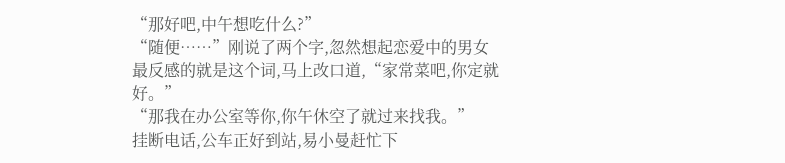“那好吧,中午想吃什么?”
“随便……”刚说了两个字,忽然想起恋爱中的男女最反感的就是这个词,马上改口道,“家常菜吧,你定就好。”
“那我在办公室等你,你午休空了就过来找我。”
挂断电话,公车正好到站,易小曼赶忙下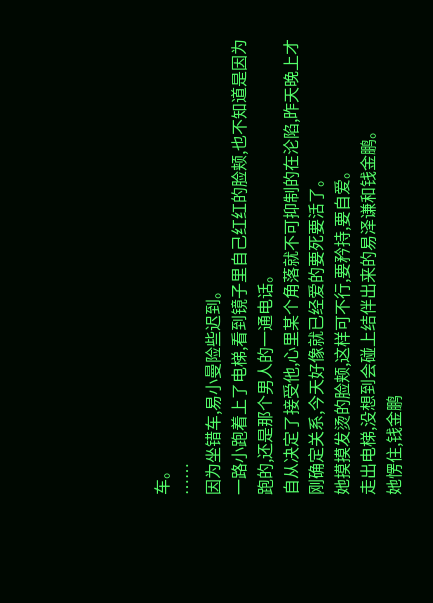车。
……
因为坐错车,易小曼险些迟到。
一路小跑着上了电梯,看到镜子里自己红红的脸颊,也不知道是因为跑的,还是那个男人的一通电话。
自从决定了接受他,心里某个角落就不可抑制的在沦陷,昨天晚上才刚确定关系,今天好像就已经爱的要死要活了。
她摸摸发烫的脸颊,这样可不行,要矜持,要自爱。
走出电梯,没想到会碰上结伴出来的易泽谦和钱金鹏。
她愣住,钱金鹏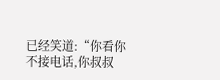已经笑道:“你看你不接电话,你叔叔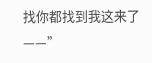找你都找到我这来了——”